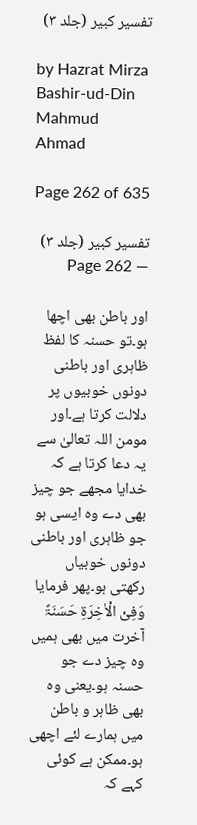تفسیر کبیر (جلد ۳)

by Hazrat Mirza Bashir-ud-Din Mahmud Ahmad

Page 262 of 635

تفسیر کبیر (جلد ۳) — Page 262

اور باطن بھی اچھا ہو۔تو حسنہ کا لفظ ظاہری اور باطنی دونوں خوبیوں پر دلالت کرتا ہے۔اور مومن اللہ تعالیٰ سے یہ دعا کرتا ہے کہ خدایا مجھے جو چیز بھی دے وہ ایسی ہو جو ظاہری اور باطنی دونوں خوبیاں رکھتی ہو۔پھر فرمایا وَفِیْ الْاٰخِرَۃِ حَسَنَۃً آخرت میں بھی ہمیں وہ چیز دے جو حسنہ ہو۔یعنی وہ بھی ظاہر و باطن میں ہمارے لئے اچھی ہو۔ممکن ہے کوئی کہے کہ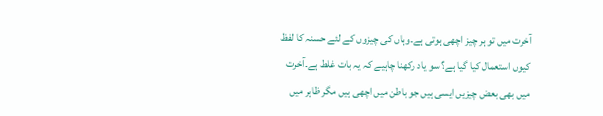آخرت میں تو ہر چیز اچھی ہوتی ہے۔وہاں کی چیزوں کے لئے حسنہ کا لفظ کیوں استعمال کیا گیا ہے؟ سو یاد رکھنا چاہیے کہ یہ بات غلط ہے۔آخرت میں بھی بعض چیزیں ایسی ہیں جو باطن میں اچھی ہیں مگر ظاہر میں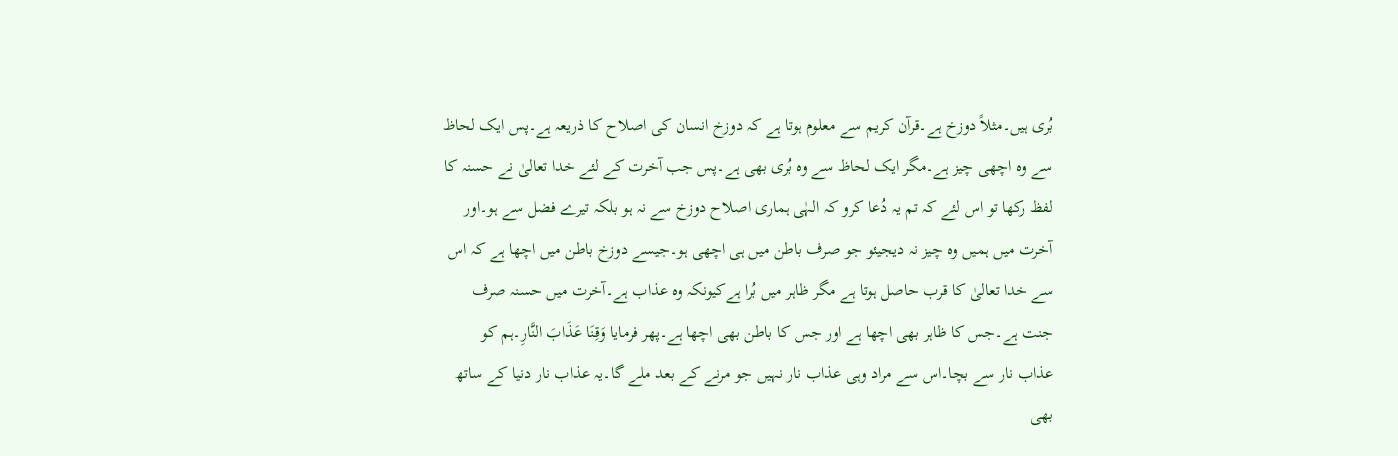بُری ہیں۔مثلاً دوزخ ہے۔قرآن کریم سے معلوم ہوتا ہے کہ دوزخ انسان کی اصلاح کا ذریعہ ہے۔پس ایک لحاظ سے وہ اچھی چیز ہے۔مگر ایک لحاظ سے وہ بُری بھی ہے۔پس جب آخرت کے لئے خدا تعالیٰ نے حسنہ کا لفظ رکھا تو اس لئے کہ تم یہ دُعا کرو کہ الہٰی ہماری اصلاح دوزخ سے نہ ہو بلکہ تیرے فضل سے ہو۔اور آخرت میں ہمیں وہ چیز نہ دیجیئو جو صرف باطن میں ہی اچھی ہو۔جیسے دوزخ باطن میں اچھا ہے کہ اس سے خدا تعالیٰ کا قرب حاصل ہوتا ہے مگر ظاہر میں بُرا ہےکیونکہ وہ عذاب ہے۔آخرت میں حسنہ صرف جنت ہے۔جس کا ظاہر بھی اچھا ہے اور جس کا باطن بھی اچھا ہے۔پھر فرمایا وَقِنَا عَذَابَ النَّارِ۔ہم کو عذاب نار سے بچا۔اس سے مراد وہی عذاب نار نہیں جو مرنے کے بعد ملے گا۔یہ عذاب نار دنیا کے ساتھ بھی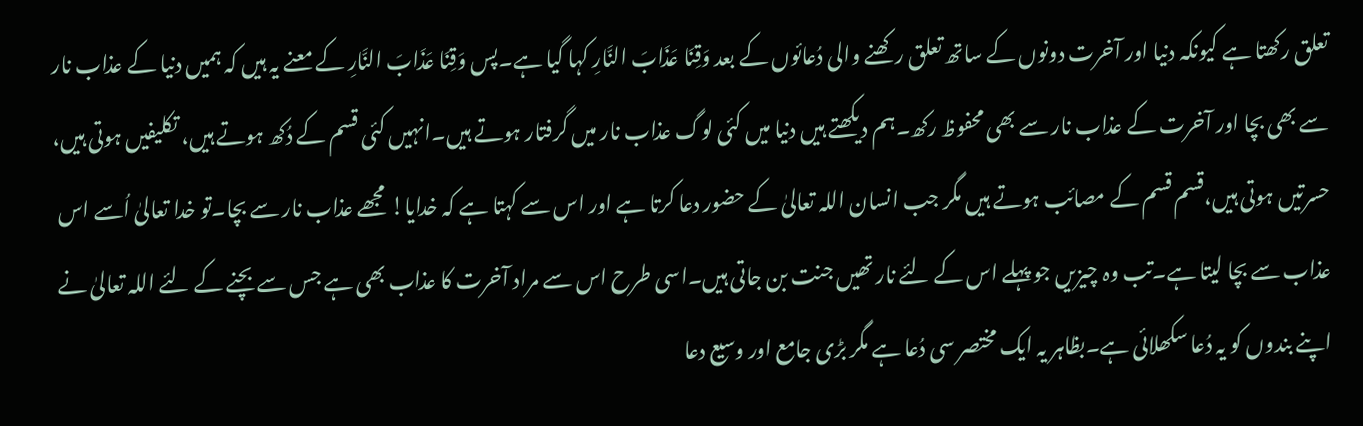تعلق رکھتا ہے کیونکہ دنیا اور آخرت دونوں کے ساتھ تعلق رکھنے والی دُعائوں کے بعد وَقِنَا عَذَابَ النَّارِ کہا گیا ہے۔پس وَقِنَا عَذَابَ النَّارِ کے معنے یہ ہیں کہ ہمیں دنیا کے عذاب نار سے بھی بچا اور آخرت کے عذاب نار سے بھی محفوظ رکھ۔ہم دیکھتے ہیں دنیا میں کئی لوگ عذاب نار میں گرفتار ہوتے ہیں۔انہیں کئی قسم کے دُکھ ہوتے ہیں، تکلیفیں ہوتی ہیں، حسرتیں ہوتی ہیں،قسم قسم کے مصائب ہوتے ہیں مگر جب انسان اللہ تعالیٰ کے حضور دعا کرتا ہے اور اس سے کہتا ہے کہ خدایا! مجھے عذاب نار سے بچا۔تو خدا تعالیٰ اُسے اس عذاب سے بچا لیتا ہے۔تب وہ چیزیں جو پہلے اس کے لئے نار تھیں جنت بن جاتی ہیں۔اسی طرح اس سے مراد آخرت کا عذاب بھی ہے جس سے بچنے کے لئے اللہ تعالیٰ نے اپنے بندوں کو یہ دُعا سکھلائی ہے۔بظاہر یہ ایک مختصر سی دُعا ہے مگر بڑی جامع اور وسیع دعا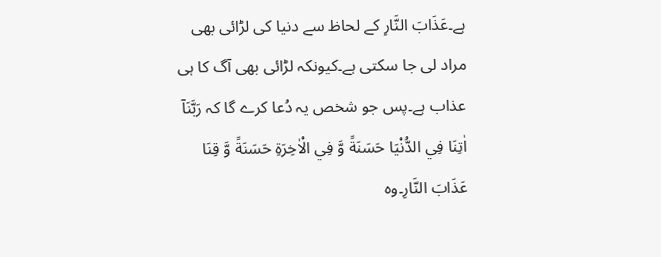ہے۔عَذَابَ النَّارِ کے لحاظ سے دنیا کی لڑائی بھی مراد لی جا سکتی ہے۔کیونکہ لڑائی بھی آگ کا ہی عذاب ہے۔پس جو شخص یہ دُعا کرے گا کہ رَبَّنَاۤ اٰتِنَا فِي الدُّنْيَا حَسَنَةً وَّ فِي الْاٰخِرَةِ حَسَنَةً وَّ قِنَا عَذَابَ النَّارِ۔وہ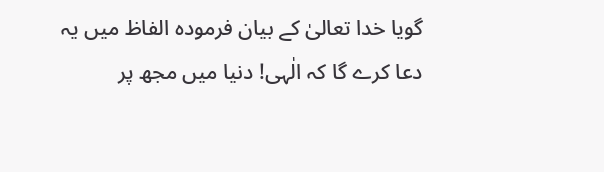گویا خدا تعالیٰ کے بیان فرمودہ الفاظ میں یہ دعا کرے گا کہ الٰہی! دنیا میں مجھ پر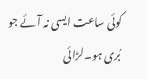کوئی ساعت ایسی نہ آئے جو بُری ہو۔لڑائی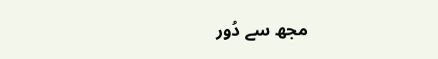مجھ سے دُور